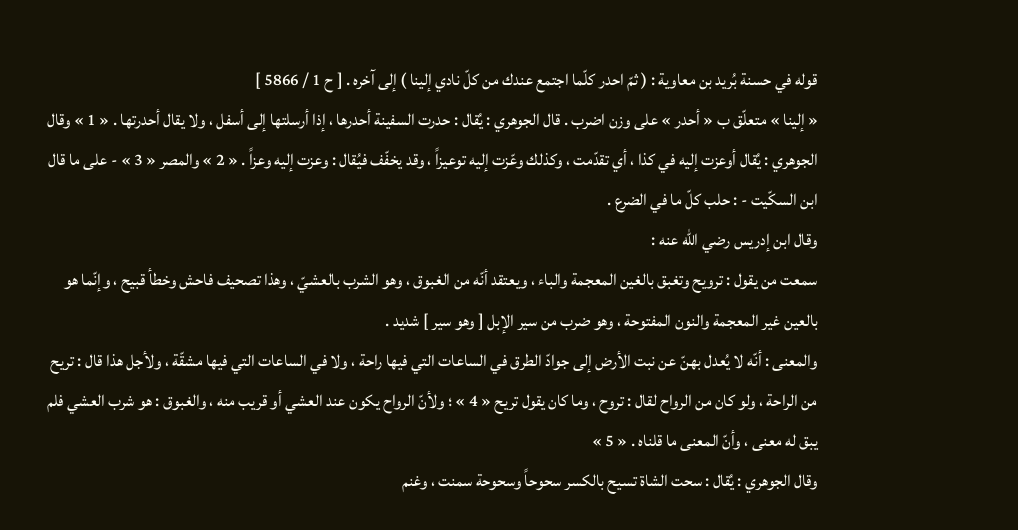قوله في حسنة بُريد بن معاوية : ( ثمّ احدر كلّما اجتمع عندك من كلّ نادي إلينا ) إلى آخره . [ ح 1 / 5866 ]
« إلينا » متعلّق ب « أحدر » على وزن اضرب . قال الجوهري : يُقال : حدرت السفينة أحدرها ، إذا أرسلتها إلى أسفل ، ولا يقال أحدرتها . « 1 » وقال الجوهري : يُقال أوعزت إليه في كذا ، أي تقدّمت ، وكذلك وعّزت إليه توعيزاً ، وقد يخفّف فيُقال : وعزت إليه وعزاً . « 2 » والمصر « 3 » - على ما قال ابن السكّيت - : حلب كلّ ما في الضرع .
وقال ابن إدريس رضي الله عنه :
سمعت من يقول : ترويح وتغبق بالغين المعجمة والباء ، ويعتقد أنّه من الغبوق ، وهو الشرب بالعشيّ ، وهذا تصحيف فاحش وخطأ قبيح ، وإنّما هو بالعين غير المعجمة والنون المفتوحة ، وهو ضرب من سير الإبل [ وهو سير ] شديد .
والمعنى : أنّه لا يُعدل بهنّ عن نبت الأرض إلى جوادّ الطرق في الساعات التي فيها راحة ، ولا في الساعات التي فيها مشقّة ، ولأجل هذا قال : تريح من الراحة ، ولو كان من الرواح لقال : تروح ، وما كان يقول تريح « 4 » ؛ ولأنّ الرواح يكون عند العشي أو قريب منه ، والغبوق : هو شرب العشي فلم يبق له معنى ، وأنّ المعنى ما قلناه . « 5 »
وقال الجوهري : يُقال : سحت الشاة تسيح بالكسر سحوحاً وسحوحة سمنت ، وغنم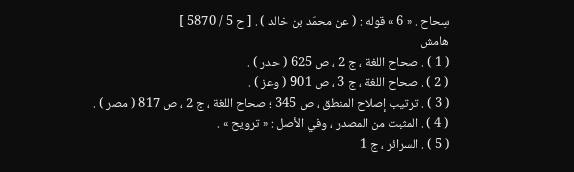سِحاح . « 6 » قوله : ( عن محمّد بن خالد ) . [ ح 5 / 5870 ]
هامش
( 1 ) . صحاح اللغة ، ج 2 ، ص 625 ( حدر ) .
( 2 ) . صحاح اللغة ، ج 3 ، ص 901 ( وعز ) .
( 3 ) . ترتيب إصلاح المنطق ، ص 345 ؛ صحاح اللغة ، ج 2 ، ص 817 ( مصر ) .
( 4 ) . المثبت من المصدر ، وفي الأصل : « ترويح » .
( 5 ) . السرائر ، ج 1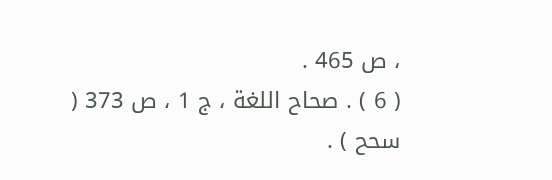، ص 465 .
( 6 ) . صحاح اللغة ، ج 1 ، ص 373 ( سحح ) .